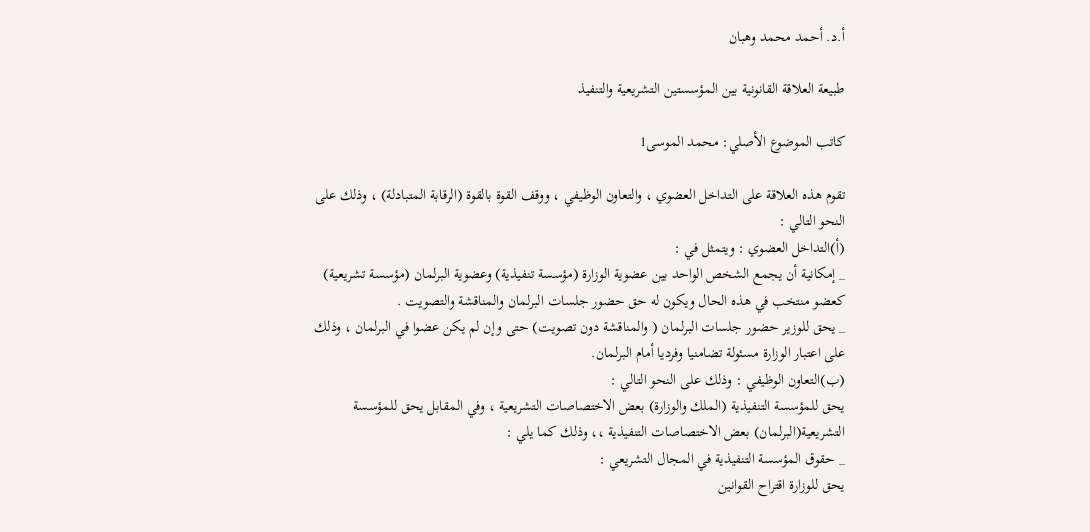أ.د. أحمد محمد وهبان

طبيعة العلاقة القانونية بين المؤسستين التشريعية والتنفيذ

كاتب الموضوع الأصلي: محمد الموسى1

تقوم هذه العلاقة على التداخل العضوي ، والتعاون الوظيفي ، ووقف القوة بالقوة (الرقابة المتبادلة) ، وذلك على النحو التالي :
(أ‌)التداخل العضوي : ويتمثل في :
_ إمكانية أن يجمع الشخص الواحد بين عضوية الوزارة (مؤسسة تنفيذية) وعضوية البرلمان (مؤسسة تشريعية) كعضو منتخب في هذه الحال ويكون له حق حضور جلسات البرلمان والمناقشة والتصويت .
_ يحق للوزير حضور جلسات البرلمان ( والمناقشة دون تصويت) حتى وإن لم يكن عضوا في البرلمان ، وذلك على اعتبار الوزارة مسئولة تضامنيا وفرديا أمام البرلمان.
(ب‌)التعاون الوظيفي : وذلك على النحو التالي :
يحق للمؤسسة التنفيذية (الملك والوزارة) بعض الاختصاصات التشريعية ، وفي المقابل يحق للمؤسسة التشريعية(البرلمان) بعض الاختصاصات التنفيذية ،، وذلك كما يلي :
_ حقوق المؤسسة التنفيذية في المجال التشريعي :
يحق للوزارة اقتراح القوانين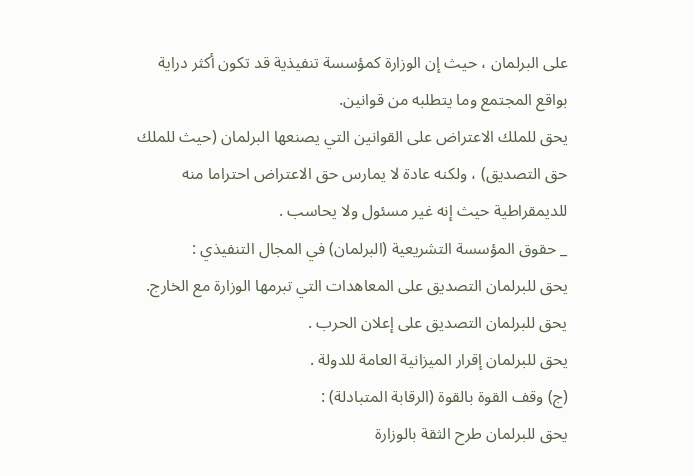على البرلمان ، حيث إن الوزارة كمؤسسة تنفيذية قد تكون أكثر دراية بواقع المجتمع وما يتطلبه من قوانين.
يحق للملك الاعتراض على القوانين التي يصنعها البرلمان (حيث للملك حق التصديق) ، ولكنه عادة لا يمارس حق الاعتراض احتراما منه للديمقراطية حيث إنه غير مسئول ولا يحاسب .
_ حقوق المؤسسة التشريعية (البرلمان) في المجال التنفيذي :
يحق للبرلمان التصديق على المعاهدات التي تبرمها الوزارة مع الخارج.
يحق للبرلمان التصديق على إعلان الحرب .
يحق للبرلمان إقرار الميزانية العامة للدولة .
(ج) وقف القوة بالقوة (الرقابة المتبادلة) :
يحق للبرلمان طرح الثقة بالوزارة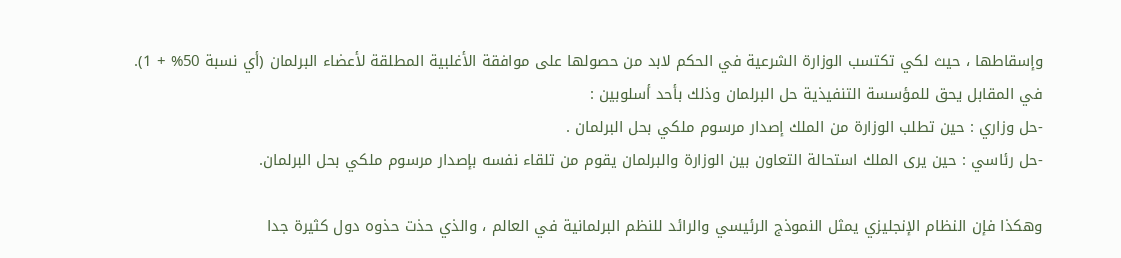وإسقاطها ، حيث لكي تكتسب الوزارة الشرعية في الحكم لابد من حصولها على موافقة الأغلبية المطلقة لأعضاء البرلمان (أي نسبة 50% + 1).
في المقابل يحق للمؤسسة التنفيذية حل البرلمان وذلك بأحد أسلوبين :
-حل وزاري : حين تطلب الوزارة من الملك إصدار مرسوم ملكي بحل البرلمان .
-حل رئاسي : حين يرى الملك استحالة التعاون بين الوزارة والبرلمان يقوم من تلقاء نفسه بإصدار مرسوم ملكي بحل البرلمان.

وهكذا فإن النظام الإنجليزي يمثل النموذج الرئيسي والرائد للنظم البرلمانية في العالم ، والذي حذت حذوه دول كثيرة جدا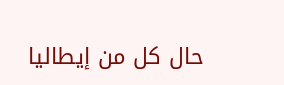حال كل من إيطاليا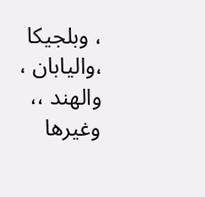، وبلجيكا ،واليابان ، والهند ،، وغيرها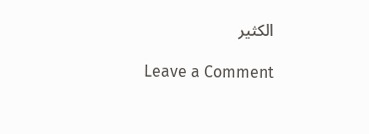الكثير

Leave a Comment